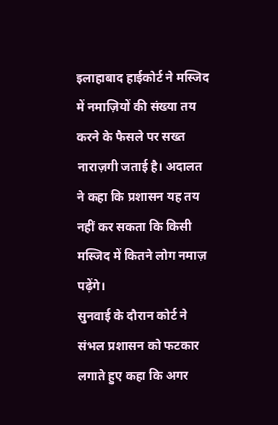इलाहाबाद हाईकोर्ट ने मस्जिद में नमाज़ियों की संख्या तय करने के फैसले पर सख्त नाराज़गी जताई है। अदालत ने कहा कि प्रशासन यह तय नहीं कर सकता कि किसी मस्जिद में कितने लोग नमाज़ पढ़ेंगे।
सुनवाई के दौरान कोर्ट ने संभल प्रशासन को फटकार लगाते हुए कहा कि अगर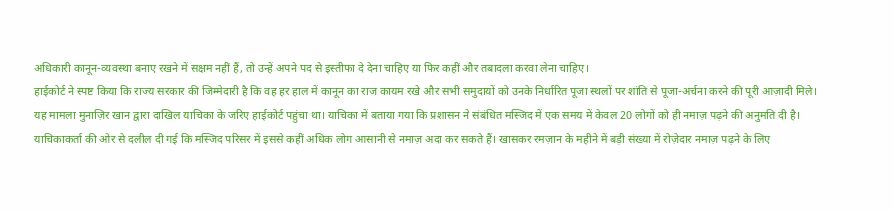अधिकारी कानून-व्यवस्था बनाए रखने में सक्षम नहीं हैं, तो उन्हें अपने पद से इस्तीफा दे देना चाहिए या फिर कहीं और तबादला करवा लेना चाहिए।
हाईकोर्ट ने स्पष्ट किया कि राज्य सरकार की जिम्मेदारी है कि वह हर हाल में कानून का राज कायम रखे और सभी समुदायों को उनके निर्धारित पूजा स्थलों पर शांति से पूजा-अर्चना करने की पूरी आज़ादी मिले।
यह मामला मुनाज़िर खान द्वारा दाखिल याचिका के जरिए हाईकोर्ट पहुंचा था। याचिका में बताया गया कि प्रशासन ने संबंधित मस्जिद में एक समय में केवल 20 लोगों को ही नमाज़ पढ़ने की अनुमति दी है।
याचिकाकर्ता की ओर से दलील दी गई कि मस्जिद परिसर में इससे कहीं अधिक लोग आसानी से नमाज़ अदा कर सकते हैं। खासकर रमज़ान के महीने में बड़ी संख्या में रोज़ेदार नमाज़ पढ़ने के लिए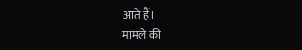आते हैं।
मामले की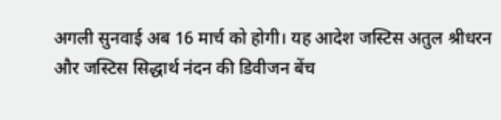अगली सुनवाई अब 16 मार्च को होगी। यह आदेश जस्टिस अतुल श्रीधरन और जस्टिस सिद्धार्थ नंदन की डिवीजन बेंच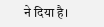ने दिया है।